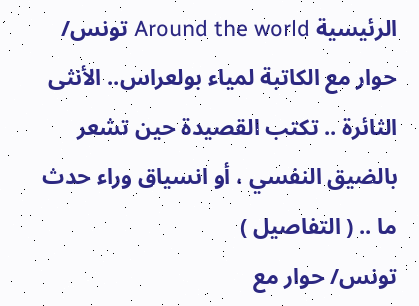الرئيسية Around the world تونس/ حوار مع الكاتبة لمياء بولعراس.. الأنثى الثائرة .. تكتب القصيدة حين تشعر بالضيق النفسي ، أو انسياق وراء حدث ما .. ( التفاصيل )
تونس/ حوار مع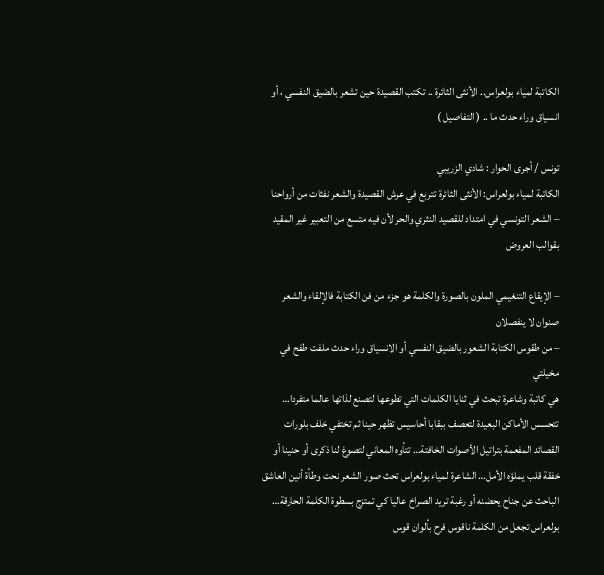الكاتبة لمياء بولعراس.. الأنثى الثائرة .. تكتب القصيدة حين تشعر بالضيق النفسي ، أو انسياق وراء حدث ما .. ( التفاصيل )

تونس / أجرى الحوار : شادي الزريبي
الكاتبة لمياء بولعراس: الأنثى الثائرة تتربع في عرش القصيدة والشعر نفثات من أرواحنا
– الشعر التونسي في امتداد للقصيد النثري والحر لأن فيه متسع من التعبير غير المقيد بقوالب العروض

– الإيقاع التنغيمي الملون بالصورة والكلمة هو جزء من فن الكتابة فالإلقاء والشعر صنوان لا ينفصلان
– من طقوس الكتابة الشعور بالضيق النفسي أو الانسياق وراء حدث ملفت طفح في مخيلتي
هي كاتبة وشاعرة تبحث في ثنايا الكلمات التي تطوعها لتصنع لذاتها عالما متفردا… تتحسس الأماكن البعيدة لتعصف ببقابا أحاسيس تظهر حينا ثم تختفي خلف بلورات القصائد المفعمة بتراتيل الأصوات الخافتة… تتأوه المعاني لتصوغ لنا ذكرى أو حنينا أو خفقة قلب يملؤه الأمل… الشاعرة لمياء بولعراس تحث صور الشعر نحت وطأة أنين العاشق الباحث عن جناح يحضنه أو رغبة تريد الصراخ عاليا كي تمتزج بسطوة الكلمة الحارقة… بولعراس تجعل من الكلمة ناقوس فرح بألوان قوس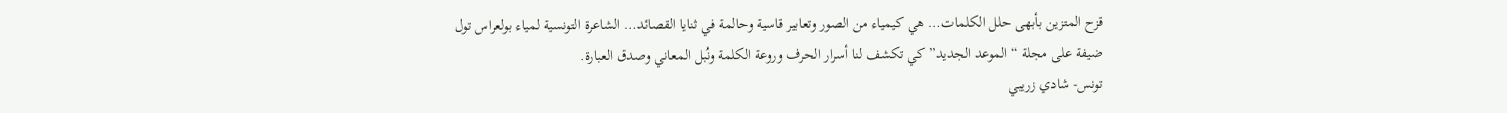قزح المتزين بأبهى حلل الكلمات… هي كيمياء من الصور وتعابير قاسية وحالمة في ثنايا القصائد… الشاعرة التونسية لمياء بولعراس تول ضيفة على مجلة “الموعد الجديد” كي تكشف لنا أسرار الحرف وروعة الكلمة ونُبل المعاني وصدق العبارة.
تونس- شادي زريبي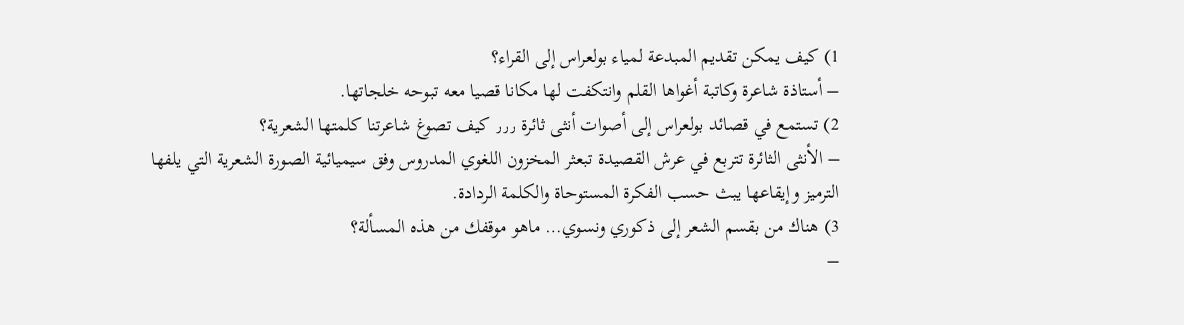1) كيف يمكن تقديم المبدعة لمياء بولعراس إلى القراء؟
– أستاذة شاعرة وكاتبة أغواها القلم وانتكفت لها مكانا قصيا معه تبوحه خلجاتها.
2) تستمع في قصائد بولعراس إلى أصوات أنثى ثائرة ٫٫٫ كيف تصوغ شاعرتنا كلمتها الشعرية؟
– الأنثى الثائرة تتربع في عرش القصيدة تبعثر المخزون اللغوي المدروس وفق سيميائية الصورة الشعرية التي يلفها الترميز وإيقاعها يبث حسب الفكرة المستوحاة والكلمة الردادة.
3) هناك من بقسم الشعر إلى ذكوري ونسوي… ماهو موقفك من هذه المسألة؟
–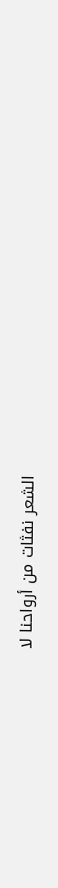الشعر نفثات من أرواحنا لا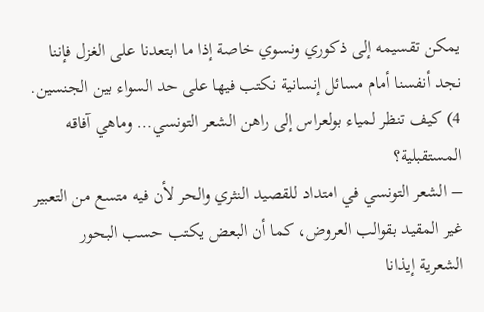يمكن تقسيمه إلى ذكوري ونسوي خاصة إذا ما ابتعدنا على الغزل فإننا نجد أنفسنا أمام مسائل إنسانية نكتب فيها على حد السواء بين الجنسين.
4) كيف تنظر لمياء بولعراس إلى راهن الشعر التونسي… وماهي آفاقه المستقبلية؟
– الشعر التونسي في امتداد للقصيد النثري والحر لأن فيه متسع من التعبير غير المقيد بقوالب العروض، كما أن البعض يكتب حسب البحور الشعرية إيذانا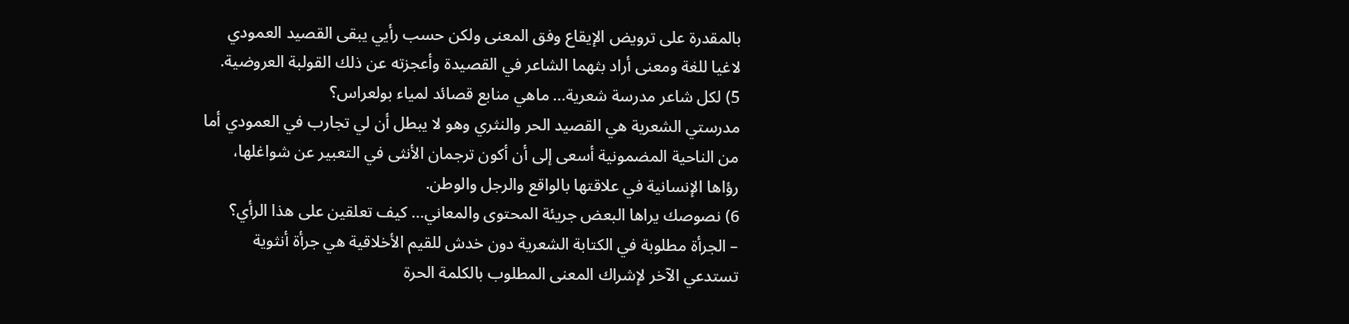بالمقدرة على ترويض الإيقاع وفق المعنى ولكن حسب رأيي يبقى القصيد العمودي لاغيا للغة ومعنى أراد بثهما الشاعر في القصيدة وأعجزته عن ذلك القولبة العروضية.
5) لكل شاعر مدرسة شعرية… ماهي منابع قصائد لمياء بولعراس؟
مدرستي الشعرية هي القصيد الحر والنثري وهو لا يبطل أن لي تجارب في العمودي أما من الناحية المضمونية أسعى إلى أن أكون ترجمان الأنثى في التعبير عن شواغلها، رؤاها الإنسانية في علاقتها بالواقع والرجل والوطن.
6) نصوصك يراها البعض جريئة المحتوى والمعاني… كيف تعلقين على هذا الرأي؟
– الجرأة مطلوبة في الكتابة الشعرية دون خدش للقيم الأخلاقية هي جرأة أنثوية تستدعي الآخر لإشراك المعنى المطلوب بالكلمة الحرة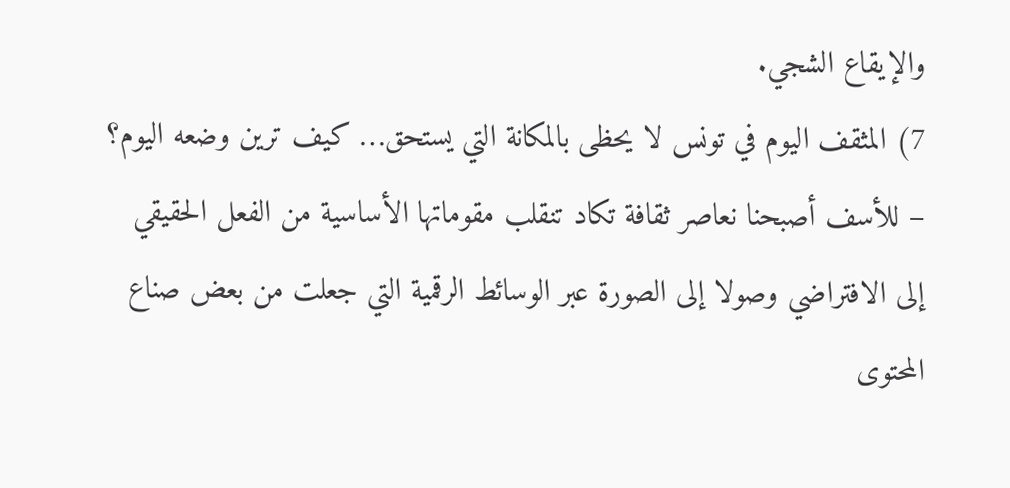والإيقاع الشجي.
7) المثقف اليوم في تونس لا يحظى بالمكانة التي يستحق… كيف ترين وضعه اليوم؟
– للأسف أصبحنا نعاصر ثقافة تكاد تنقلب مقوماتها الأساسية من الفعل الحقيقي إلى الافتراضي وصولا إلى الصورة عبر الوسائط الرقمية التي جعلت من بعض صناع المحتوى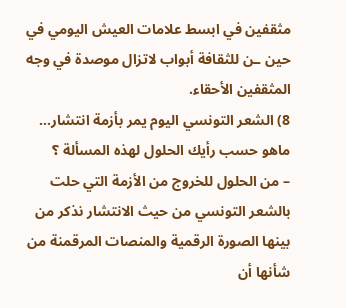مثقفين في ابسط علامات العيش اليومي في حين ـن للثقافة أبواب لاتزال موصدة في وجه المثقفين الأحقاء.
8) الشعر التونسي اليوم يمر بأزمة انتشار… ماهو حسب رأيك الحلول لهذه المسألة ؟
– من الحلول للخروج من الأزمة التي حلت بالشعر التونسي من حيث الانتشار نذكر من بينها الصورة الرقمية والمنصات المرقمنة من شأنها أن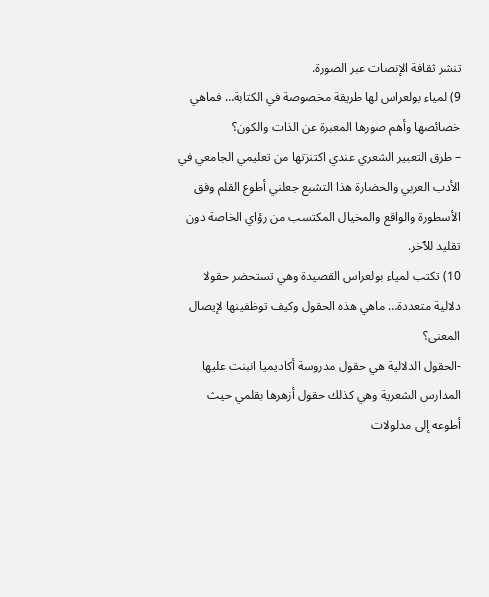تنشر ثقافة الإنصات عبر الصورة.
9) لمياء بولعراس لها طريقة مخصوصة في الكتابة… فماهي خصائصها وأهم صورها المعبرة عن الذات والكون؟
– طرق التعبير الشعري عندي اكتنزتها من تعليمي الجامعي في الأدب العربي والحضارة هذا التشبع جعلني أطوع القلم وفق الأسطورة والواقع والمخيال المكتسب من رؤاي الخاصة دون تقليد للٱخر.
10) تكتب لمياء بولعراس القصيدة وهي تستحضر حقولا دلالية متعددة… ماهي هذه الحقول وكيف توظفينها لإيصال المعنى؟
-الحقول الدلالية هي حقول مدروسة أكاديميا انبنت عليها المدارس الشعرية وهي كذلك حقول أزهرها بقلمي حيث أطوعه إلى مدلولات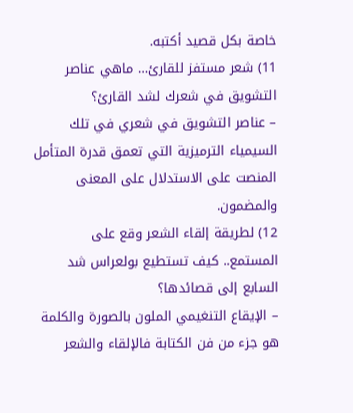خاصة بكل قصيد أكتبه.
11) شعر مستفز للقارئ… ماهي عناصر التشويق في شعرك لشد القارئ؟
– عناصر التشويق في شعري في تلك السيمياء الترميزية التي تعمق قدرة المتأمل المنصت على الاستدلال على المعنى والمضمون.
12) لطريقة إلقاء الشعر وقع على المستمع.. كيف تستطيع بولعراس شد السابع إلى قصائدها؟
– الإيقاع التنغيمي الملون بالصورة والكلمة هو جزء من فن الكتابة فالإلقاء والشعر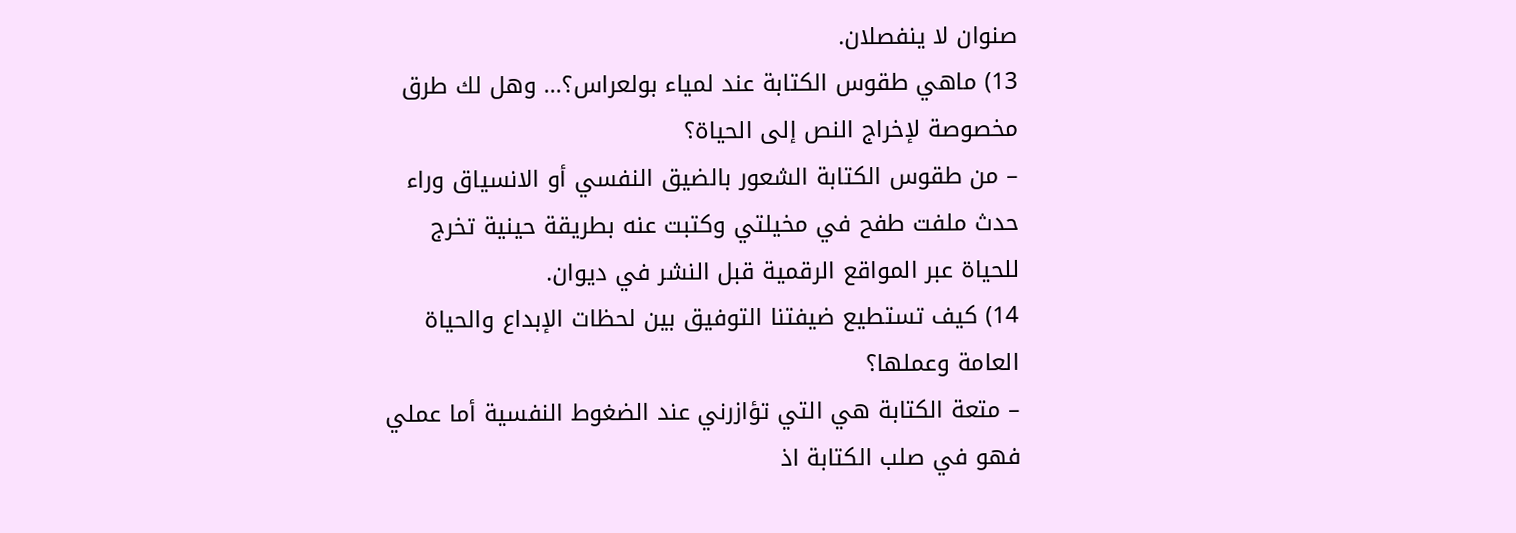صنوان لا ينفصلان.
13) ماهي طقوس الكتابة عند لمياء بولعراس؟… وهل لك طرق مخصوصة لإخراج النص إلى الحياة؟
– من طقوس الكتابة الشعور بالضيق النفسي أو الانسياق وراء حدث ملفت طفح في مخيلتي وكتبت عنه بطريقة حينية تخرج للحياة عبر المواقع الرقمية قبل النشر في ديوان.
14) كيف تستطيع ضيفتنا التوفيق بين لحظات الإبداع والحياة العامة وعملها؟
– متعة الكتابة هي التي تؤازرني عند الضغوط النفسية أما عملي فهو في صلب الكتابة اذ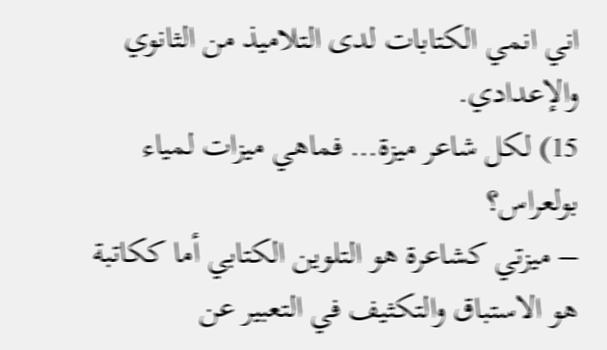اني انمي الكتابات لدى التلاميذ من الثانوي والإعدادي.
15) لكل شاعر ميزة… فماهي ميزات لمياء بولعراس؟
– ميزتي كشاعرة هو التلوين الكتابي أما ككاتبة هو الاستباق والتكثيف في التعبير عن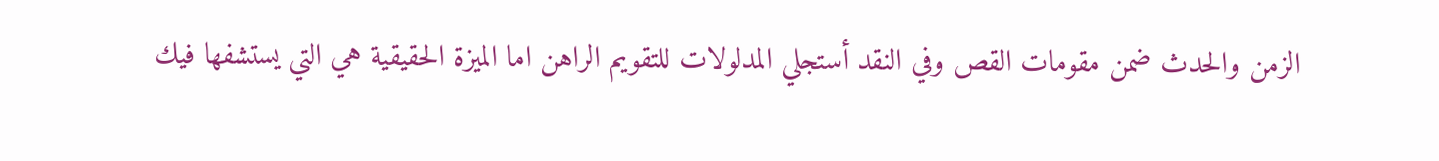الزمن والحدث ضمن مقومات القص وفي النقد أستجلي المدلولات للتقويم الراهن اما الميزة الحقيقية هي التي يستشفها فيك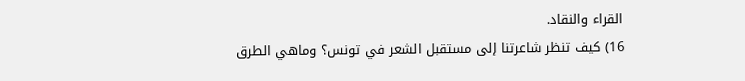القراء والنقاد.
16) كيف تنظر شاعرتنا إلى مستقبل الشعر في تونس؟ وماهي الطرق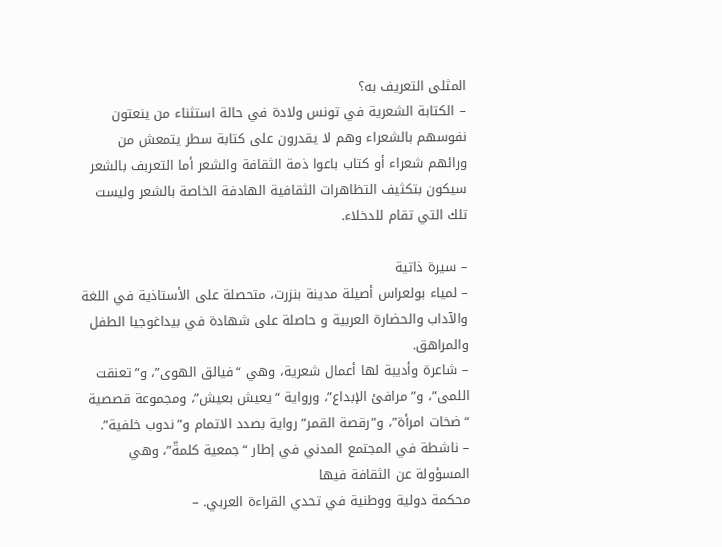المثلى التعريف به؟
– الكتابة الشعرية في تونس ولادة في حالة استثناء من ينعتون نفوسهم بالشعراء وهم لا يقدرون على كتابة سطر يتمعش من ورائهم شعراء أو كتاب باعوا ذمة الثقافة والشعر أما التعربف بالشعر سيكون بتكثيف التظاهرات الثقافية الهادفة الخاصة بالشعر وليست تلك التي تقام للدخلاء.

– سيرة ذاتية
– لمياء بولعراس أصيلة مدينة بنزرت، متحصلة على الأستاذية في اللغة والآداب والحضارة العربية و حاصلة على شهادة في بيداغوجيا الطفل والمراهق.
– شاعرة وأديبة لها أعمال شعرية، وهي “فيالق الهوى”، و”تعنقت اللمى”، و”مرافئ الإبداع”، ورواية “يعيش بعيش”، ومجموعة قصصية “ضخات امرأة”، و”رقصة القمر” رواية بصدد الاتمام و”ندوب خلفية”.
– ناشطة في المجتمع المدني في إطار “جمعية كلمةّ”، وهي المسؤولة عن الثقافة فيها
محكمة دولية ووطنية في تحدي القراءة العربي. –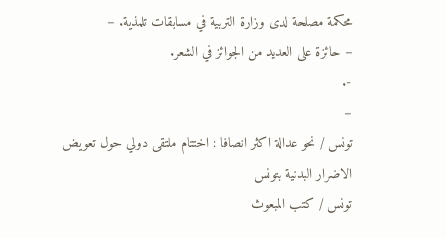محكمة مصلحة لدى وزارة التربية في مسابقات تلمذية. –
– حائزة على العديد من الجوائز في الشعر.
-.
–
تونس / نحو عدالة اكثر انصافا : اختتام ملتقى دولي حول تعويض الاضرار البدنية بتونس
تونس / كتب المبعوث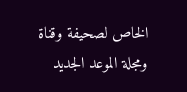الخاص لصحيفة وقناة ومجلة الموعد الجديد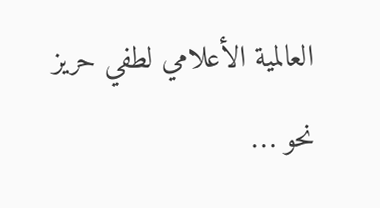العالمية الأعلامي لطفي حريز نحو …